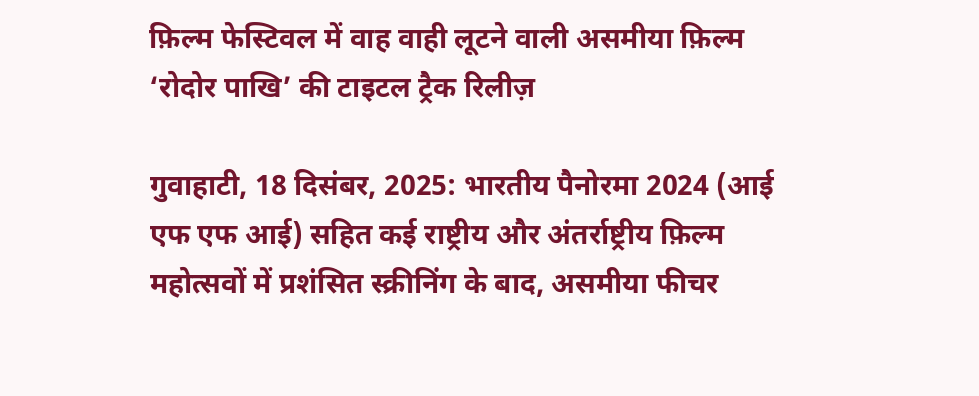फ़िल्म फेस्टिवल में वाह वाही लूटने वाली असमीया फ़िल्म ‘रोदोर पाखि’ की टाइटल ट्रैक रिलीज़

गुवाहाटी, 18 दिसंबर, 2025: भारतीय पैनोरमा 2024 (आई एफ एफ आई) सहित कई राष्ट्रीय और अंतर्राष्ट्रीय फ़िल्म महोत्सवों में प्रशंसित स्क्रीनिंग के बाद, असमीया फीचर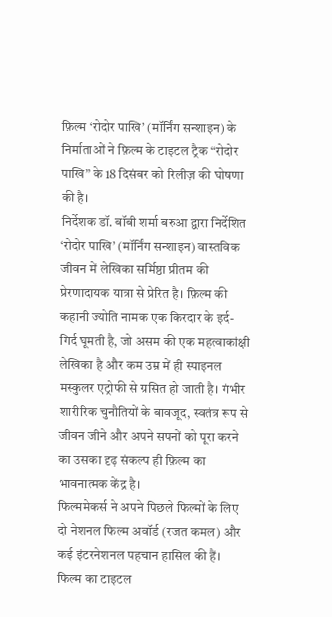फ़िल्म ‘रोदोर पाखि’ (मॉर्निंग सन्शाइन) के निर्माताओं ने फ़िल्म के टाइटल ट्रैक “रोदोर पाखि” के 18 दिसंबर को रिलीज़ की घोषणा की है।
निर्देशक डॉ. बॉबी शर्मा बरुआ द्वारा निर्देशित ‘रोदोर पाखि’ (मॉर्निंग सन्शाइन) वास्तविक जीवन में लेखिका सर्मिष्ठा प्रीतम की प्रेरणादायक यात्रा से प्रेरित है। फ़िल्म की कहानी ज्योति नामक एक किरदार के इर्द-गिर्द घूमती है, जो असम की एक महत्वाकांक्षी लेखिका है और कम उम्र में ही स्पाइनल मस्कुलर एट्रोफी से ग्रसित हो जाती है। गंभीर शारीरिक चुनौतियों के बावजूद, स्वतंत्र रूप से जीवन जीने और अपने सपनों को पूरा करने का उसका दृढ़ संकल्प ही फ़िल्म का भावनात्मक केंद्र है।
फिल्ममेकर्स ने अपने पिछले फिल्मों के लिए दो नेशनल फिल्म अवॉर्ड (रजत कमल) और कई इंटरनेशनल पहचान हासिल की हैं।
फिल्म का टाइटल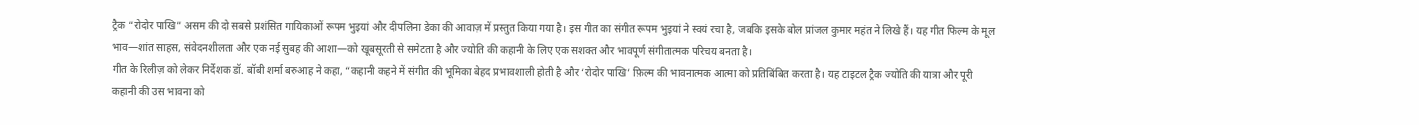ट्रैक “रोदोर पाखि” असम की दो सबसे प्रशंसित गायिकाओं रूपम भुइयां और दीपलिना डेका की आवाज़ में प्रस्तुत किया गया है। इस गीत का संगीत रूपम भुइयां ने स्वयं रचा है, जबकि इसके बोल प्रांजल कुमार महंत ने लिखे हैं। यह गीत फिल्म के मूल भाव—शांत साहस, संवेदनशीलता और एक नई सुबह की आशा—को खूबसूरती से समेटता है और ज्योति की कहानी के लिए एक सशक्त और भावपूर्ण संगीतात्मक परिचय बनता है।
गीत के रिलीज़ को लेकर निर्देशक डॉ. बॉबी शर्मा बरुआह ने कहा, “कहानी कहने में संगीत की भूमिका बेहद प्रभावशाली होती है और ‘रोदोर पाखि’ फ़िल्म की भावनात्मक आत्मा को प्रतिबिंबित करता है। यह टाइटल ट्रैक ज्योति की यात्रा और पूरी कहानी की उस भावना को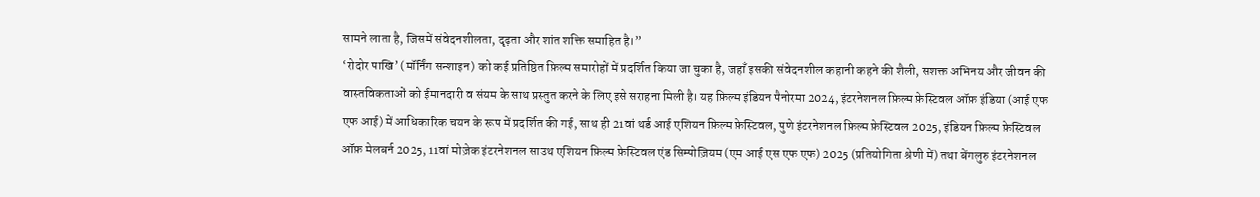सामने लाता है, जिसमें संवेदनशीलता, दृढ़ता और शांत शक्ति समाहित है।”
‘रोदोर पाखि’ (मॉर्निंग सन्शाइन) को कई प्रतिष्ठित फ़िल्म समारोहों में प्रदर्शित किया जा चुका है, जहाँ इसकी संवेदनशील कहानी कहने की शैली, सशक्त अभिनय और जीवन की वास्तविकताओं को ईमानदारी व संयम के साथ प्रस्तुत करने के लिए इसे सराहना मिली है। यह फ़िल्म इंडियन पैनोरमा 2024, इंटरनेशनल फ़िल्म फ़ेस्टिवल ऑफ़ इंडिया (आई एफ एफ आई) में आधिकारिक चयन के रूप में प्रदर्शित की गई, साथ ही 21वां थर्ड आई एशियन फ़िल्म फ़ेस्टिवल, पुणे इंटरनेशनल फ़िल्म फ़ेस्टिवल 2025, इंडियन फ़िल्म फ़ेस्टिवल ऑफ़ मेलबर्न 2025, 11वां मोज़ेक इंटरनेशनल साउथ एशियन फ़िल्म फ़ेस्टिवल एंड सिम्पोज़ियम (एम आई एस एफ एफ) 2025 (प्रतियोगिता श्रेणी में) तथा बेंगलुरु इंटरनेशनल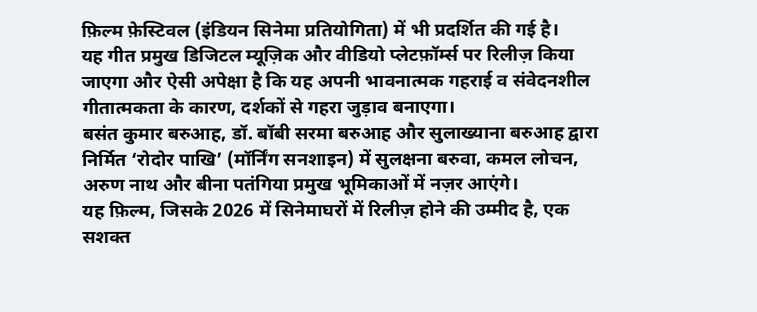फ़िल्म फ़ेस्टिवल (इंडियन सिनेमा प्रतियोगिता) में भी प्रदर्शित की गई है।
यह गीत प्रमुख डिजिटल म्यूज़िक और वीडियो प्लेटफ़ॉर्म्स पर रिलीज़ किया जाएगा और ऐसी अपेक्षा है कि यह अपनी भावनात्मक गहराई व संवेदनशील गीतात्मकता के कारण, दर्शकों से गहरा जुड़ाव बनाएगा।
बसंत कुमार बरुआह, डॉ. बॉबी सरमा बरुआह और सुलाख्याना बरुआह द्वारा निर्मित ‘रोदोर पाखि’ (मॉर्निंग सनशाइन) में सुलक्षना बरुवा, कमल लोचन, अरुण नाथ और बीना पतंगिया प्रमुख भूमिकाओं में नज़र आएंगे।
यह फ़िल्म, जिसके 2026 में सिनेमाघरों में रिलीज़ होने की उम्मीद है, एक सशक्त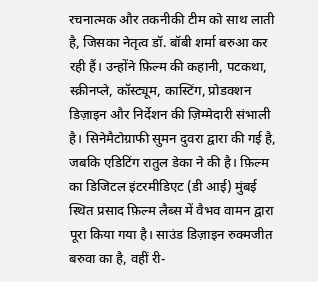रचनात्मक और तकनीकी टीम को साथ लाती है, जिसका नेतृत्व डॉ. बॉबी शर्मा बरुआ कर रही हैं। उन्होंने फ़िल्म की कहानी, पटकथा, स्क्रीनप्ले, कॉस्ट्यूम, कास्टिंग, प्रोडक्शन डिज़ाइन और निर्देशन की ज़िम्मेदारी संभाली है। सिनेमैटोग्राफी सुमन दुवरा द्वारा की गई है, जबकि एडिटिंग रातुल डेका ने की है। फ़िल्म का डिजिटल इंटरमीडिएट (डी आई) मुंबई स्थित प्रसाद फ़िल्म लैब्स में वैभव वामन द्वारा पूरा किया गया है। साउंड डिज़ाइन रुक्मजीत बरुवा का है, वहीं री-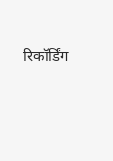रिकॉर्डिंग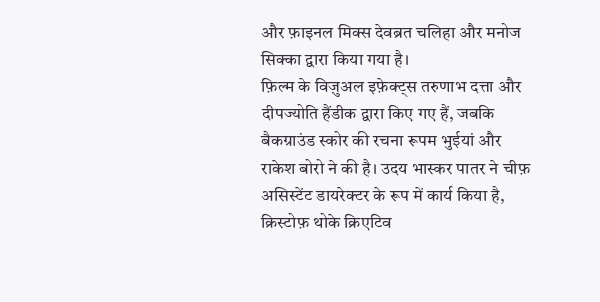और फ़ाइनल मिक्स देवब्रत चलिहा और मनोज सिक्का द्वारा किया गया है।
फ़िल्म के विज़ुअल इफ़ेक्ट्स तरुणाभ दत्ता और दीपज्योति हैंडीक द्वारा किए गए हैं, जबकि बैकग्राउंड स्कोर की रचना रूपम भुईयां और राकेश बोरो ने की है। उदय भास्कर पातर ने चीफ़ असिस्टेंट डायरेक्टर के रूप में कार्य किया है, क्रिस्टोफ़ थोके क्रिएटिव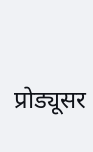प्रोड्यूसर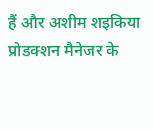हैं और अशीम शइकिया प्रोडक्शन मैनेजर के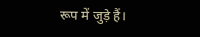रूप में जुड़े हैं।